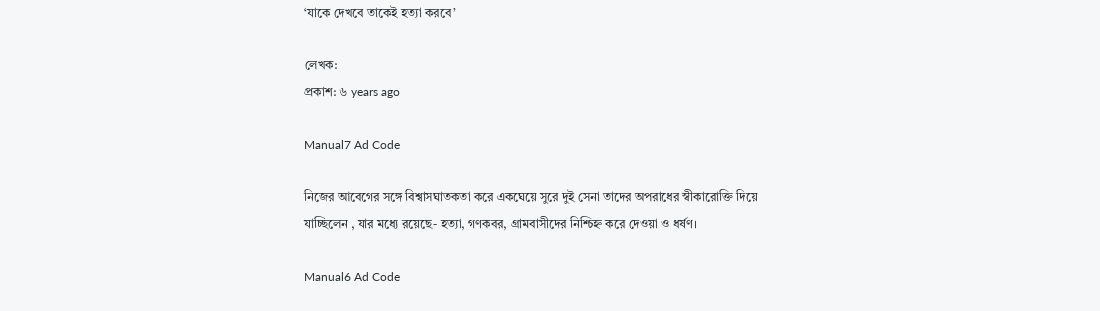‘যাকে দেখবে তাকেই হত্যা করবে’

লেখক:
প্রকাশ: ৬ years ago

Manual7 Ad Code

নিজের আবেগের সঙ্গে বিশ্বাসঘাতকতা করে একঘেয়ে সুরে দুই সেনা তাদের অপরাধের স্বীকারোক্তি দিয়ে যাচ্ছিলেন , যার মধ্যে রয়েছে- হত্যা, গণকবর, গ্রামবাসীদের নিশ্চিহ্ন করে দেওয়া ও ধর্ষণ।

Manual6 Ad Code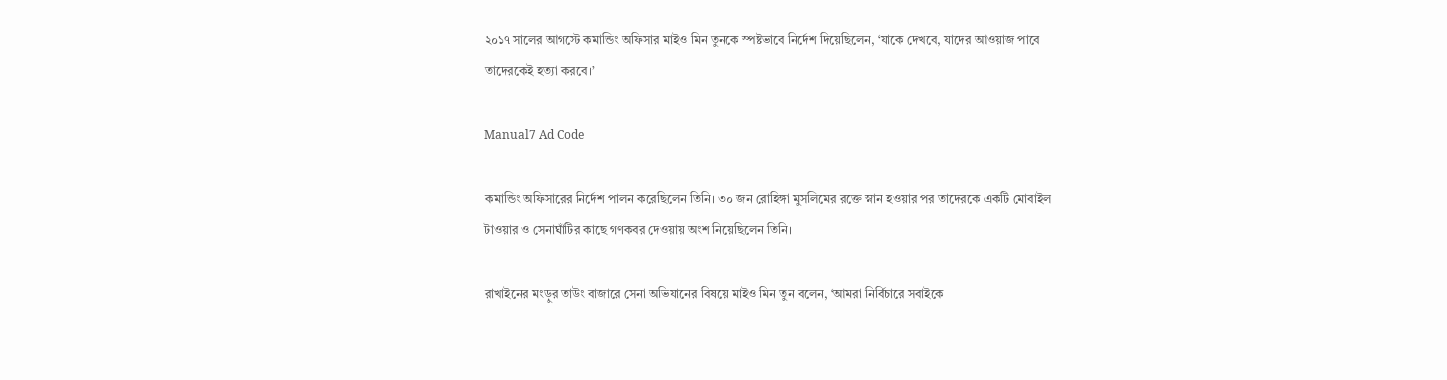২০১৭ সালের আগস্টে কমান্ডিং অফিসার মাইও মিন তুনকে স্পষ্টভাবে নির্দেশ দিয়েছিলেন, ‘যাকে দেখবে, যাদের আওয়াজ পাবে তাদেরকেই হত্যা করবে।’

Manual7 Ad Code

কমান্ডিং অফিসারের নির্দেশ পালন করেছিলেন তিনি। ৩০ জন রোহিঙ্গা মুসলিমের রক্তে স্নান হওয়ার পর তাদেরকে একটি মোবাইল টাওয়ার ও সেনাঘাঁটির কাছে গণকবর দেওয়ায় অংশ নিয়েছিলেন তিনি।

রাখাইনের মংড়ুর তাউং বাজারে সেনা অভিযানের বিষয়ে মাইও মিন তুন বলেন, ‘আমরা নির্বিচারে সবাইকে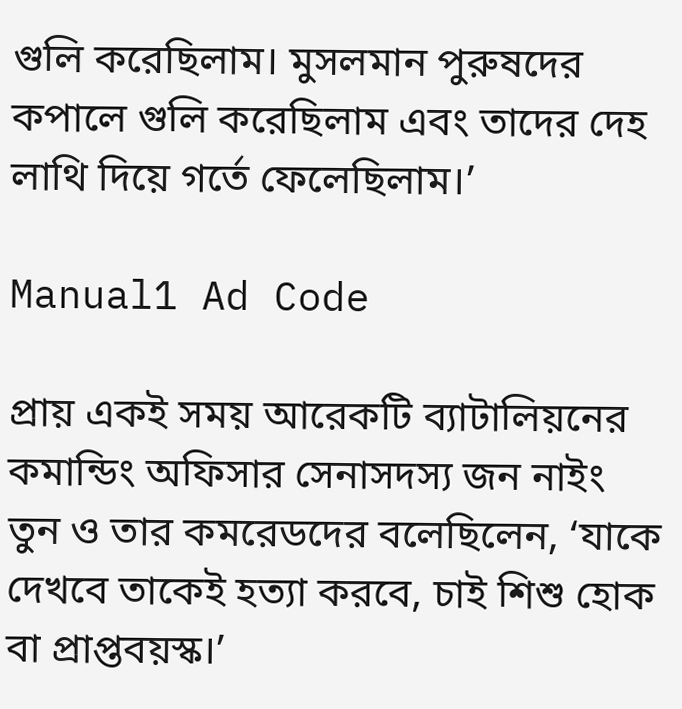গুলি করেছিলাম। মুসলমান পুরুষদের কপালে গুলি করেছিলাম এবং তাদের দেহ লাথি দিয়ে গর্তে ফেলেছিলাম।’

Manual1 Ad Code

প্রায় একই সময় আরেকটি ব্যাটালিয়নের কমান্ডিং অফিসার সেনাসদস্য জন নাইং তুন ও তার কমরেডদের বলেছিলেন, ‘যাকে দেখবে তাকেই হত্যা করবে, চাই শিশু হোক বা প্রাপ্তবয়স্ক।’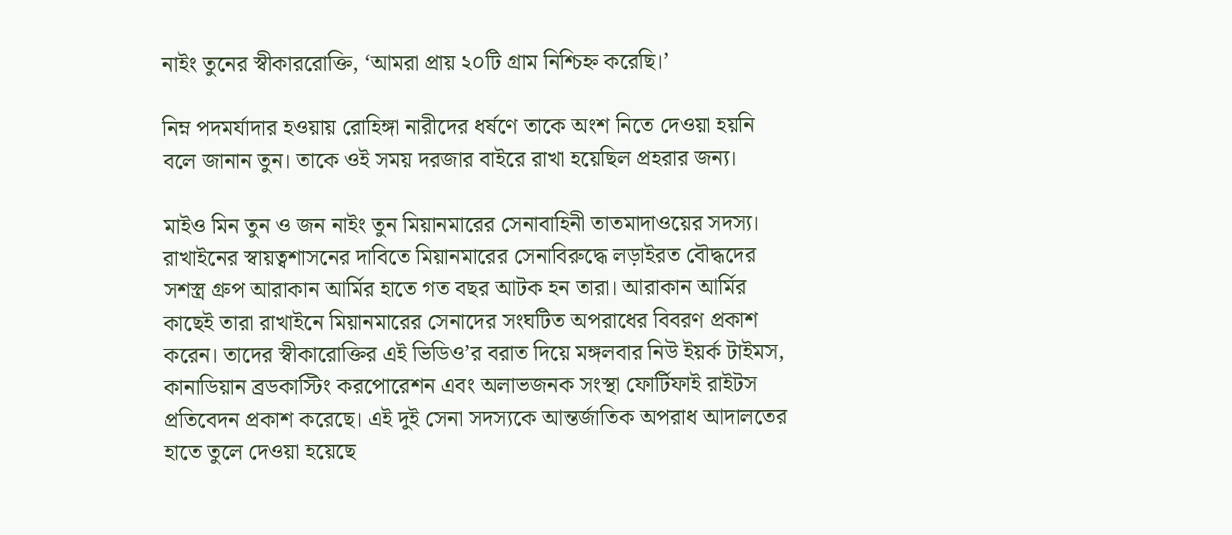নাইং তুনের স্বীকাররোক্তি, ‘আমরা প্রায় ২০টি গ্রাম নিশ্চিহ্ন করেছি।’

নিম্ন পদমর্যাদার হওয়ায় রোহিঙ্গা নারীদের ধর্ষণে তাকে অংশ নিতে দেওয়া হয়নি বলে জানান তুন। তাকে ওই সময় দরজার বাইরে রাখা হয়েছিল প্রহরার জন্য।

মাইও মিন তুন ও জন নাইং তুন মিয়ানমারের সেনাবাহিনী তাতমাদাওয়ের সদস্য। রাখাইনের স্বায়ত্বশাসনের দাবিতে মিয়ানমারের সেনাবিরুদ্ধে লড়াইরত বৌদ্ধদের সশস্ত্র গ্রুপ আরাকান আর্মির হাতে গত বছর আটক হন তারা। আরাকান আর্মির কাছেই তারা রাখাইনে মিয়ানমারের সেনাদের সংঘটিত অপরাধের বিবরণ প্রকাশ করেন। তাদের স্বীকারোক্তির এই ভিডিও’র বরাত দিয়ে মঙ্গলবার নিউ ইয়র্ক টাইমস, কানাডিয়ান ব্রডকাস্টিং করপোরেশন এবং অলাভজনক সংস্থা ফোর্টিফাই রাইটস প্রতিবেদন প্রকাশ করেছে। এই দুই সেনা সদস্যকে আন্তর্জাতিক অপরাধ আদালতের হাতে তুলে দেওয়া হয়েছে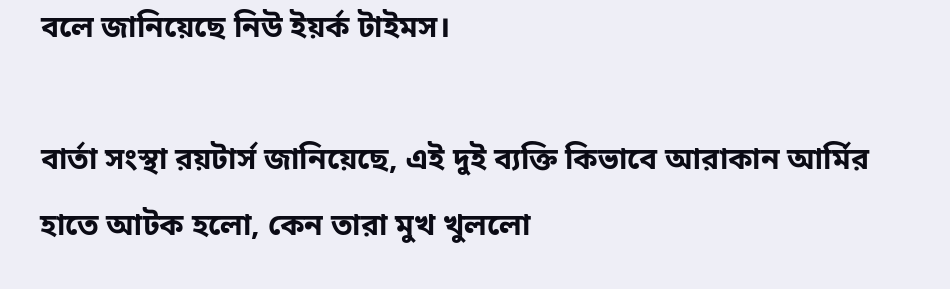বলে জানিয়েছে নিউ ইয়র্ক টাইমস।

বার্তা সংস্থা রয়টার্স জানিয়েছে, এই দুই ব্যক্তি কিভাবে আরাকান আর্মির হাতে আটক হলো, কেন তারা মুখ খুললো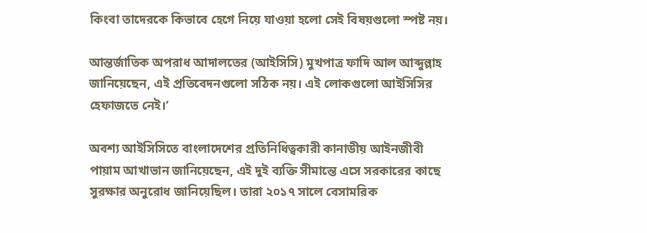কিংবা তাদেরকে কিভাবে হেগে নিয়ে যাওয়া হলো সেই বিষয়গুলো স্পষ্ট নয়।

আন্তর্জাতিক অপরাধ আদালতের (আইসিসি) মুখপাত্র ফাদি আল আব্দুল্লাহ জানিয়েছেন, এই প্রতিবেদনগুলো সঠিক নয়। এই লোকগুলো আইসিসির হেফাজতে নেই।’

অবশ্য আইসিসিতে বাংলাদেশের প্রতিনিধিত্বকারী কানাডীয় আইনজীবী পায়াম আখাভান জানিয়েছেন, এই দুই ব্যক্তি সীমান্তে এসে সরকারের কাছে সুরক্ষার অনুরোধ জানিয়েছিল। তারা ২০১৭ সালে বেসামরিক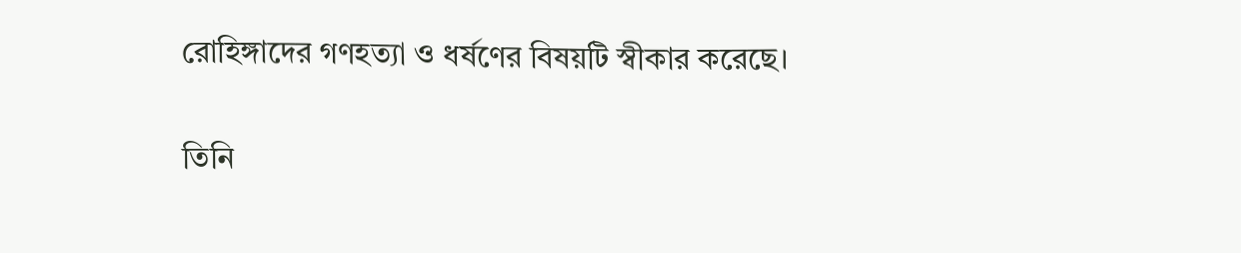রোহিঙ্গাদের গণহত্যা ও ধর্ষণের বিষয়টি স্বীকার করেছে।

তিনি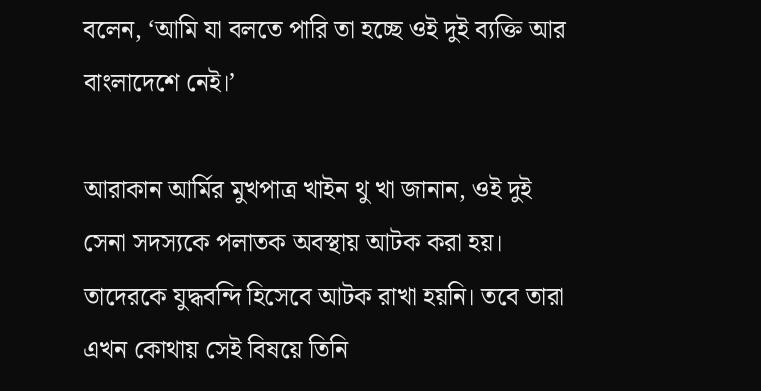বলেন, ‘আমি যা বলতে পারি তা হচ্ছে ওই দুই ব্যক্তি আর বাংলাদেশে নেই।’

আরাকান আর্মির মুখপাত্র খাইন থু খা জানান, ওই দুই সেনা সদস্যকে পলাতক অবস্থায় আটক করা হয়। তাদেরকে যুদ্ধবন্দি হিসেবে আটক রাখা হয়নি। তবে তারা এখন কোথায় সেই বিষয়ে তিনি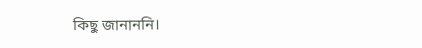কিছু জানাননি।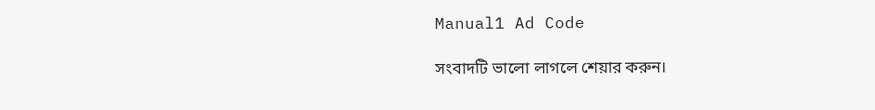Manual1 Ad Code

সংবাদটি ভালো লাগলে শেয়ার করুন।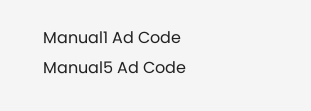Manual1 Ad Code
Manual5 Ad Code